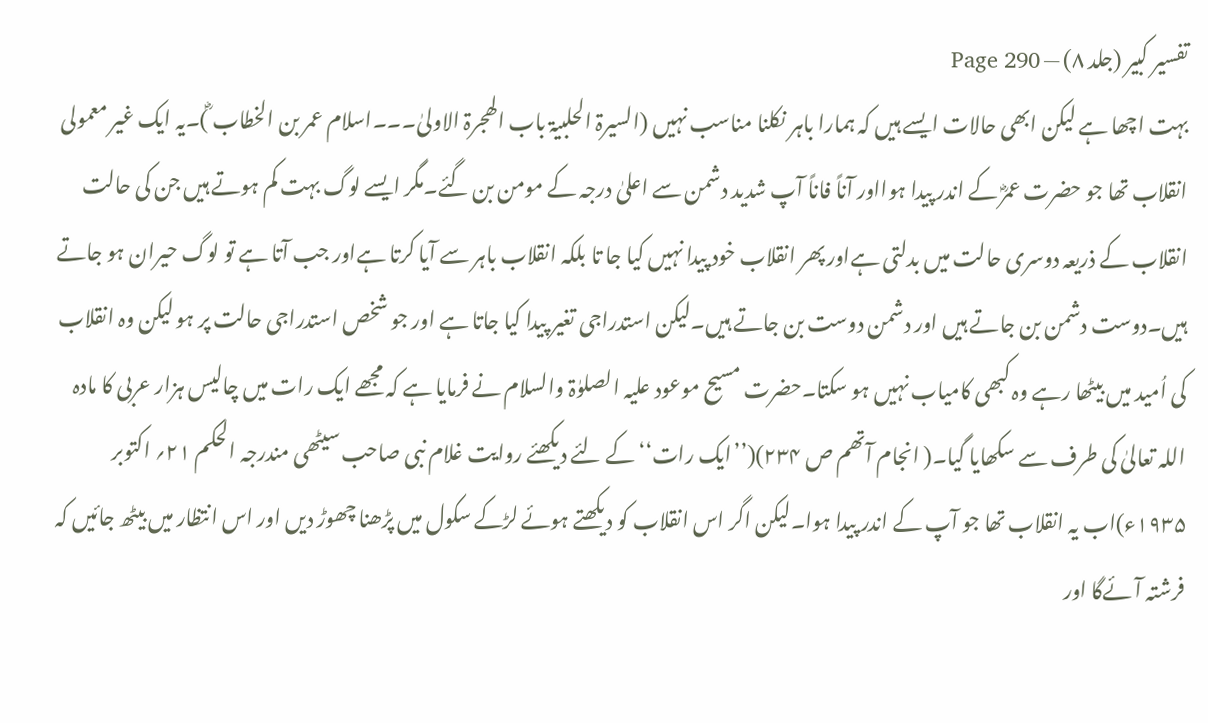تفسیر کبیر (جلد ۸) — Page 290
بہت اچھا ہے لیکن ابھی حالات ایسے ہیں کہ ہمارا باہر نکلنا مناسب نہیں (السیرۃ الحلبیۃ باب الھجرۃ الاولیٰ۔۔۔اسلام عمر بن الخطاب ؓ)۔یہ ایک غیر معمولی انقلاب تھا جو حضرت عمرؓ کے اندر پیدا ہوااور آناً فاناً آپ شدید دشمن سے اعلیٰ درجہ کے مومن بن گئے۔مگر ایسے لوگ بہت کم ہوتے ہیں جن کی حالت انقلاب کے ذریعہ دوسری حالت میں بدلتی ہےاور پھر انقلاب خود پیدا نہیں کیا جا تا بلکہ انقلاب باہر سے آیا کرتا ہےاور جب آتا ہے تو لوگ حیران ہو جاتے ہیں۔دوست دشمن بن جاتے ہیں اور دشمن دوست بن جاتے ہیں۔لیکن استدراجی تغیر پیدا کیا جاتا ہے اور جو شخص استدراجی حالت پر ہو لیکن وہ انقلاب کی اُمید میں بیٹھا رہے وہ کبھی کامیاب نہیں ہو سکتا۔حضرت مسیح موعود علیہ الصلوٰۃ والسلام نے فرمایا ہے کہ مجھے ایک رات میں چالیس ہزار عربی کا مادہ اللہ تعالیٰ کی طرف سے سکھایا گیا۔( انجام آتھم ص ۲۳۴)(’’ایک رات‘‘ کے لئے دیکھئے روایت غلام نبی صاحب سیٹھی مندرجہ الحکم ۲۱؍ اکتوبر ۱۹۳۵ء)اب یہ انقلاب تھا جو آپ کے اندر پیدا ہوا۔لیکن اگر اس انقلاب کو دیکھتے ہوئے لڑکے سکول میں پڑھنا چھوڑ دیں اور اس انتظار میں بیٹھ جائیں کہ فرشتہ آئےگا اور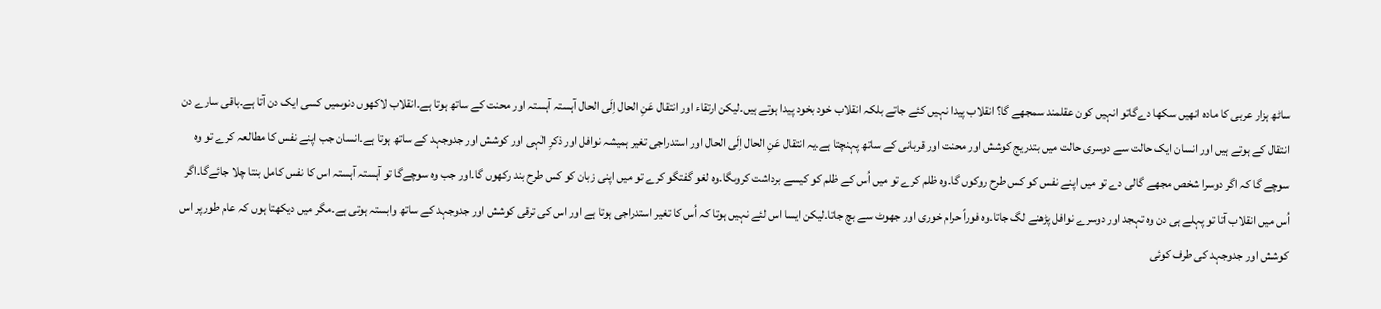ساٹھ ہزار عربی کا مادہ انھیں سکھا دےگاتو انہیں کون عقلمند سمجھے گا؟ انقلاب پیدا نہیں کئے جاتے بلکہ انقلاب خود بخود پیدا ہوتے ہیں۔لیکن ارتقاء اور انتقال عَنِ الحال اِلَی الحال آہستہ آہستہ اور محنت کے ساتھ ہوتا ہے۔انقلاب لاکھوں دنوںمیں کسی ایک دن آتا ہے۔باقی سارے دن انتقال کے ہوتے ہیں اور انسان ایک حالت سے دوسری حالت میں بتدریج کوشش اور محنت اور قربانی کے ساتھ پہنچتا ہے۔یہ انتقال عَنِ الحال اِلَی الحال اور استدراجی تغیر ہمیشہ نوافل اور ذکرِ الٰہی اور کوشش اور جدوجہد کے ساتھ ہوتا ہے۔انسان جب اپنے نفس کا مطالعہ کرے تو وہ سوچے گا کہ اگر دوسرا شخص مجھے گالی دے تو میں اپنے نفس کو کس طرح روکوں گا۔وہ ظلم کرے تو میں اُس کے ظلم کو کیسے برداشت کروںگا۔وہ لغو گفتگو کرے تو میں اپنی زبان کو کس طرح بند رکھوں گا۔اور جب وہ سوچےگا تو آہستہ آہستہ اس کا نفس کامل بنتا چلا جائےگا۔اگر اُس میں انقلاب آتا تو پہلے ہی دن وہ تہجد اور دوسرے نوافل پڑھنے لگ جاتا۔وہ فوراً حرام خوری اور جھوٹ سے بچ جاتا۔لیکن ایسا اس لئے نہیں ہوتا کہ اُس کا تغیر استدراجی ہوتا ہے اور اس کی ترقی کوشش اور جدوجہد کے ساتھ وابستہ ہوتی ہے۔مگر میں دیکھتا ہوں کہ عام طورپر اس کوشش اور جدوجہد کی طرف کوئی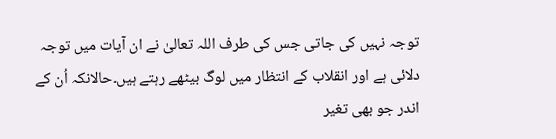توجہ نہیں کی جاتی جس کی طرف اللہ تعالیٰ نے ان آیات میں توجہ دلائی ہے اور انقلاب کے انتظار میں لوگ بیٹھے رہتے ہیں۔حالانکہ اُن کے اندر جو بھی تغیر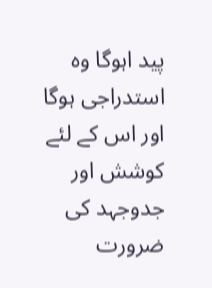پید اہوگا وہ استدراجی ہوگا اور اس کے لئے کوشش اور جدوجہد کی ضرورت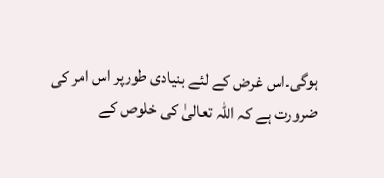ہوگی۔اس غرض کے لئے بنیادی طورپر اس امر کی ضرورت ہے کہ اللہ تعالیٰ کی خلوص کے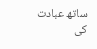ساتھ عبادت کی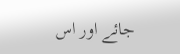جائے اور اس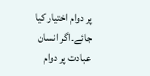پر دوام اختیار کیا جائے۔اگر انسان عبادت پر دوام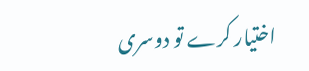اختیار کرے تو دوسری